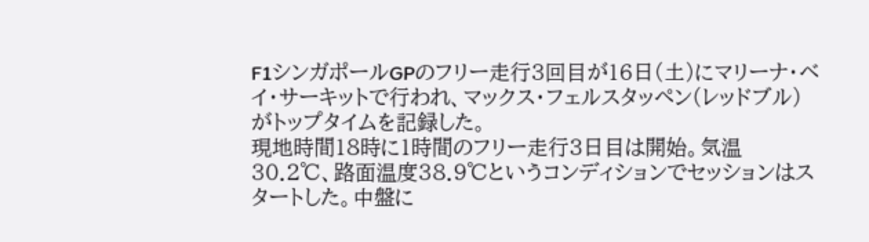F1シンガポールGPのフリー走行3回目が16日(土)にマリーナ・ベイ・サーキットで行われ、マックス・フェルスタッペン(レッドブル)がトップタイムを記録した。
現地時間18時に1時間のフリー走行3日目は開始。気温30.2℃、路面温度38.9℃というコンディションでセッションはスタートした。中盤に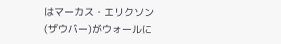はマーカス・エリクソン(ザウバー)がウォールに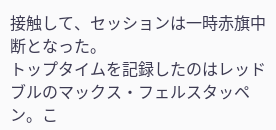接触して、セッションは一時赤旗中断となった。
トップタイムを記録したのはレッドブルのマックス・フェルスタッペン。こ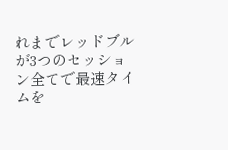れまでレッドブルが3つのセッション全てで最速タイムを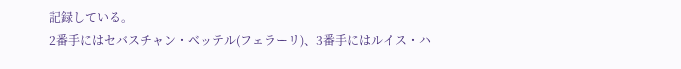記録している。
2番手にはセバスチャン・ベッテル(フェラーリ)、3番手にはルイス・ハ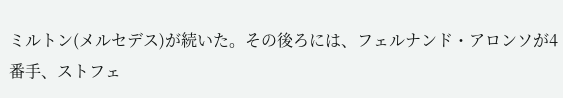ミルトン(メルセデス)が続いた。その後ろには、フェルナンド・アロンソが4番手、ストフェ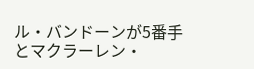ル・バンドーンが5番手とマクラーレン・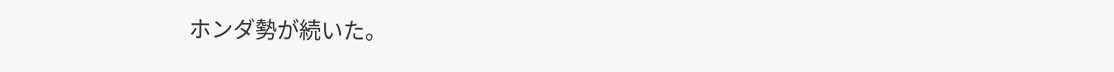ホンダ勢が続いた。